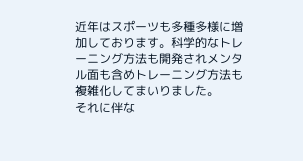近年はスポーツも多種多様に増加しております。科学的なトレーニング方法も開発されメンタル面も含めトレーニング方法も複雑化してまいりました。
それに伴な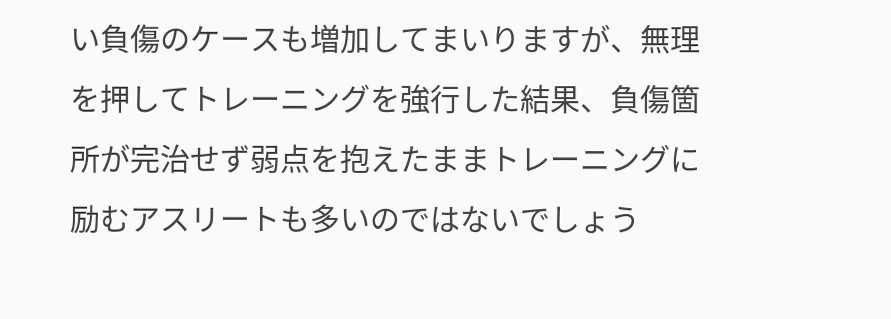い負傷のケースも増加してまいりますが、無理を押してトレーニングを強行した結果、負傷箇所が完治せず弱点を抱えたままトレーニングに励むアスリートも多いのではないでしょう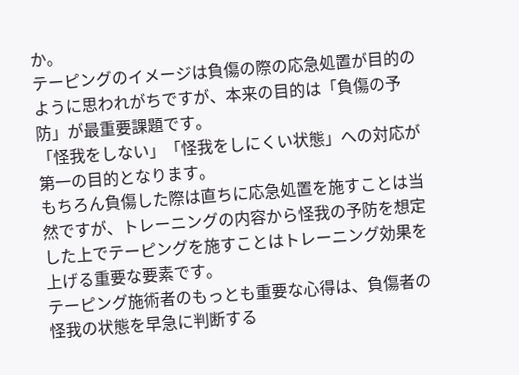か。
テーピングのイメージは負傷の際の応急処置が目的のように思われがちですが、本来の目的は「負傷の予防」が最重要課題です。
「怪我をしない」「怪我をしにくい状態」への対応が第一の目的となります。
もちろん負傷した際は直ちに応急処置を施すことは当然ですが、トレーニングの内容から怪我の予防を想定した上でテーピングを施すことはトレーニング効果を上げる重要な要素です。
テーピング施術者のもっとも重要な心得は、負傷者の怪我の状態を早急に判断する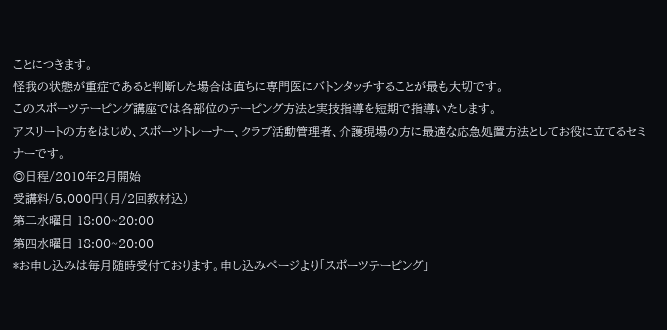ことにつきます。
怪我の状態が重症であると判断した場合は直ちに専門医にバトンタッチすることが最も大切です。
このスポーツテーピング講座では各部位のテーピング方法と実技指導を短期で指導いたします。
アスリートの方をはじめ、スポーツトレーナー、クラブ活動管理者、介護現場の方に最適な応急処置方法としてお役に立てるセミナーです。
◎日程/2010年2月開始
受講料/5,000円(月/2回教材込)
第二水曜日 18:00~20:00
第四水曜日 18:00~20:00
*お申し込みは毎月随時受付ております。申し込みページより「スポーツテーピング」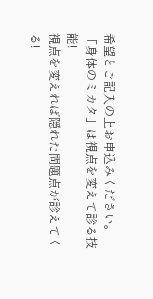希望とご記入の上お申込みください。
「身体のミカタ」は視点を変えて診る技能!
視点を変えれば隠れた問題点が診えてくる!